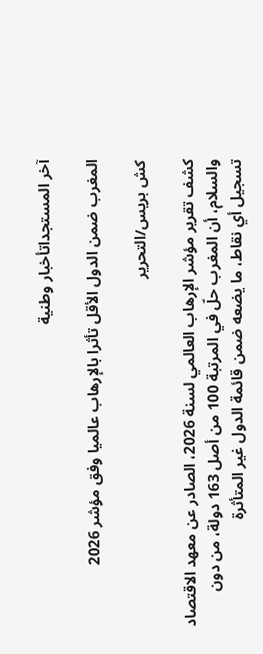آخر المستجداتأخبار وطنية

المغرب ضمن الدول الأقل تأثرا بالإرهاب عالميا وفق مؤشر 2026

كش بريس/التحرير

كشف تقرير مؤشر الإرهاب العالمي لسنة 2026، الصادر عن معهد الاقتصاد والسلام، أن المغرب حلّ في المرتبة 100 من أصل 163 دولة، من دون تسجيل أي نقاط، ما يضعه ضمن قائمة الدول غير المتأثرة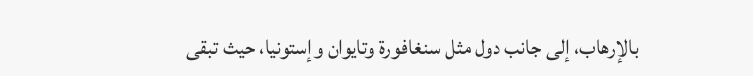بالإرهاب، إلى جانب دول مثل سنغافورة وتايوان وإستونيا، حيث تبقى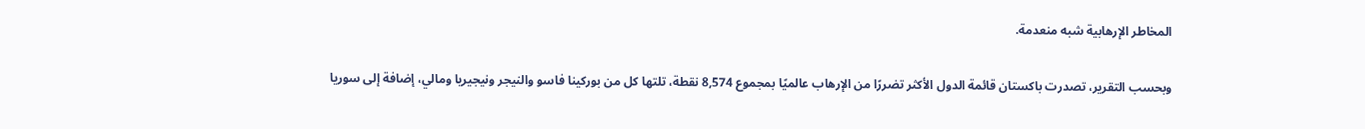المخاطر الإرهابية شبه منعدمة.

وبحسب التقرير، تصدرت باكستان قائمة الدول الأكثر تضررًا من الإرهاب عالميًا بمجموع 8,574 نقطة، تلتها كل من بوركينا فاسو والنيجر ونيجيريا ومالي، إضافة إلى سوريا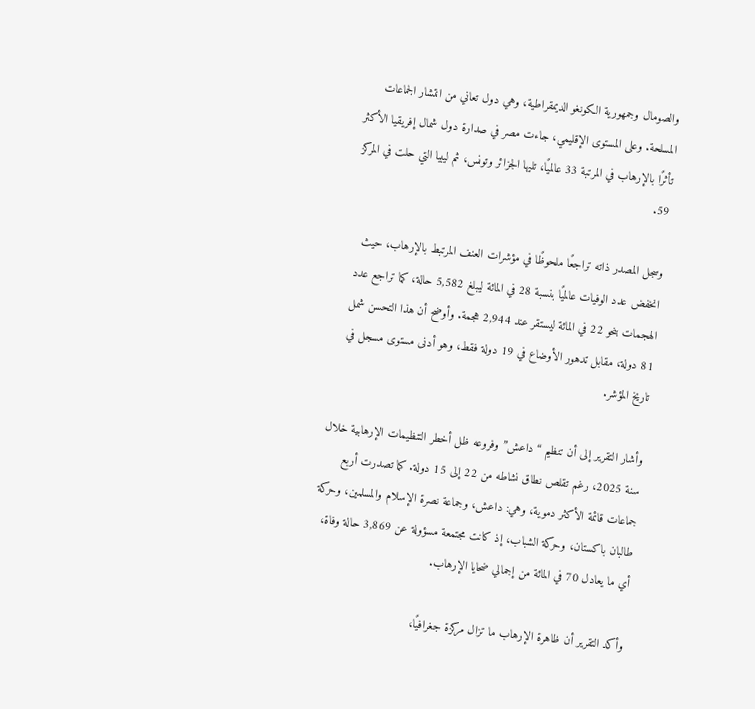والصومال وجمهورية الكونغو الديمقراطية، وهي دول تعاني من انتشار الجماعات المسلحة. وعلى المستوى الإقليمي، جاءت مصر في صدارة دول شمال إفريقيا الأكثر تأثرًا بالإرهاب في المرتبة 33 عالميًا، تليها الجزائر وتونس، ثم ليبيا التي حلت في المركز 59.

وسجل المصدر ذاته تراجعًا ملحوظًا في مؤشرات العنف المرتبط بالإرهاب، حيث انخفض عدد الوفيات عالميًا بنسبة 28 في المائة ليبلغ 5,582 حالة، كما تراجع عدد الهجمات بنحو 22 في المائة ليستقر عند 2,944 هجمة. وأوضح أن هذا التحسن شمل 81 دولة، مقابل تدهور الأوضاع في 19 دولة فقط، وهو أدنى مستوى مسجل في تاريخ المؤشر.

وأشار التقرير إلى أن تنظيم “داعش” وفروعه ظل أخطر التنظيمات الإرهابية خلال سنة 2025، رغم تقلص نطاق نشاطه من 22 إلى 15 دولة. كما تصدرت أربع جماعات قائمة الأكثر دموية، وهي: داعش، وجماعة نصرة الإسلام والمسلمين، وحركة طالبان باكستان، وحركة الشباب، إذ كانت مجتمعة مسؤولة عن 3,869 حالة وفاة، أي ما يعادل 70 في المائة من إجمالي ضحايا الإرهاب.

وأكد التقرير أن ظاهرة الإرهاب ما تزال مركزة جغرافيًا،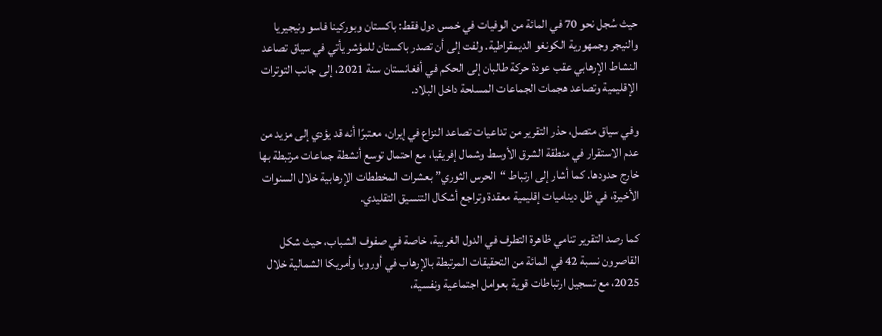حيث سُجل نحو 70 في المائة من الوفيات في خمس دول فقط: باكستان وبوركينا فاسو ونيجيريا والنيجر وجمهورية الكونغو الديمقراطية. ولفت إلى أن تصدر باكستان للمؤشر يأتي في سياق تصاعد النشاط الإرهابي عقب عودة حركة طالبان إلى الحكم في أفغانستان سنة 2021، إلى جانب التوترات الإقليمية وتصاعد هجمات الجماعات المسلحة داخل البلاد.

وفي سياق متصل، حذر التقرير من تداعيات تصاعد النزاع في إيران، معتبرًا أنه قد يؤدي إلى مزيد من عدم الاستقرار في منطقة الشرق الأوسط وشمال إفريقيا، مع احتمال توسع أنشطة جماعات مرتبطة بها خارج حدودها. كما أشار إلى ارتباط “الحرس الثوري” بعشرات المخططات الإرهابية خلال السنوات الأخيرة، في ظل ديناميات إقليمية معقدة وتراجع أشكال التنسيق التقليدي.

كما رصد التقرير تنامي ظاهرة التطرف في الدول الغربية، خاصة في صفوف الشباب، حيث شكل القاصرون نسبة 42 في المائة من التحقيقات المرتبطة بالإرهاب في أوروبا وأمريكا الشمالية خلال 2025، مع تسجيل ارتباطات قوية بعوامل اجتماعية ونفسية،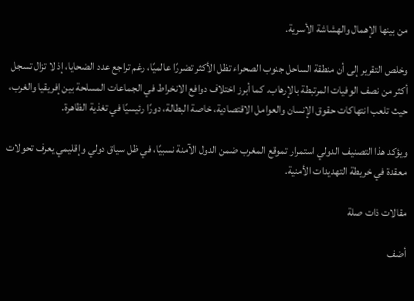من بينها الإهمال والهشاشة الأسرية.

وخلص التقرير إلى أن منطقة الساحل جنوب الصحراء تظل الأكثر تضررًا عالميًا، رغم تراجع عدد الضحايا، إذ لا تزال تسجل أكثر من نصف الوفيات المرتبطة بالإرهاب. كما أبرز اختلاف دوافع الانخراط في الجماعات المسلحة بين إفريقيا والغرب، حيث تلعب انتهاكات حقوق الإنسان والعوامل الاقتصادية، خاصة البطالة، دورًا رئيسيًا في تغذية الظاهرة.

ويؤكد هذا التصنيف الدولي استمرار تموقع المغرب ضمن الدول الآمنة نسبيًا، في ظل سياق دولي وإقليمي يعرف تحولات معقدة في خريطة التهديدات الأمنية.

مقالات ذات صلة

أضف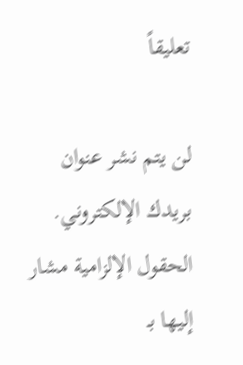تعليقاً

لن يتم نشر عنوان بريدك الإلكتروني. الحقول الإلزامية مشار إليها بـ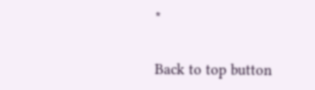*


Back to top button